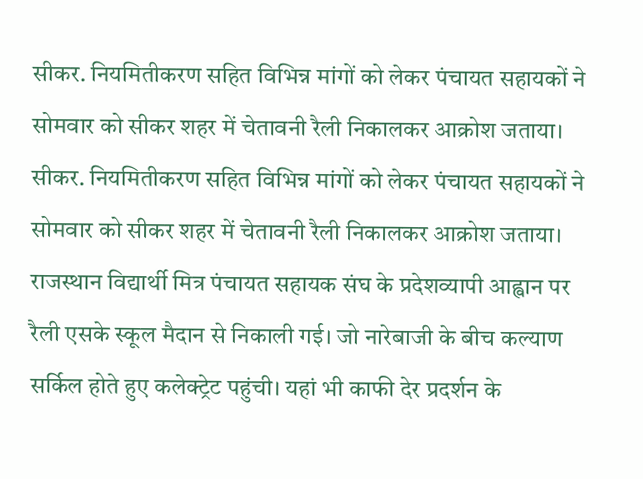सीकर. नियमितीकरण सहित विभिन्न मांगों को लेकर पंचायत सहायकों ने सोमवार को सीकर शहर में चेतावनी रैली निकालकर आक्रोश जताया।
सीकर. नियमितीकरण सहित विभिन्न मांगों को लेकर पंचायत सहायकों ने सोमवार को सीकर शहर में चेतावनी रैली निकालकर आक्रोश जताया। राजस्थान विद्यार्थी मित्र पंचायत सहायक संघ के प्रदेशव्यापी आह्वान पर रैली एसके स्कूल मैदान से निकाली गई। जो नारेबाजी के बीच कल्याण सर्किल होते हुए कलेक्ट्रेट पहुंची। यहां भी काफी देर प्रदर्शन के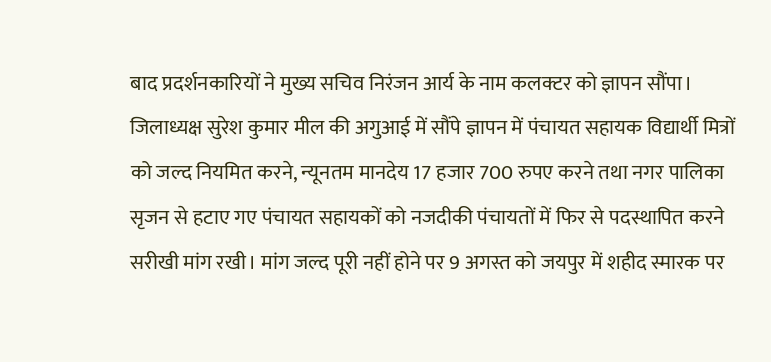बाद प्रदर्शनकारियों ने मुख्य सचिव निरंजन आर्य के नाम कलक्टर को ज्ञापन सौंपा। जिलाध्यक्ष सुरेश कुमार मील की अगुआई में सौंपे ज्ञापन में पंचायत सहायक विद्यार्थी मित्रों को जल्द नियमित करने, न्यूनतम मानदेय 17 हजार 700 रुपए करने तथा नगर पालिका सृजन से हटाए गए पंचायत सहायकों को नजदीकी पंचायतों में फिर से पदस्थापित करने सरीखी मांग रखी। मांग जल्द पूरी नहीं होने पर 9 अगस्त को जयपुर में शहीद स्मारक पर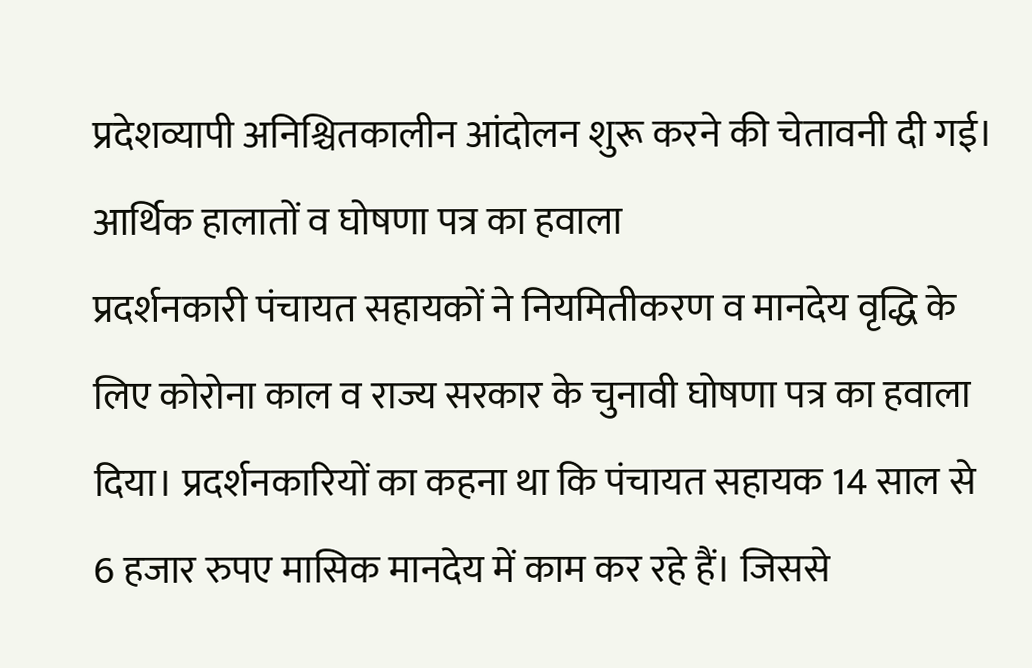प्रदेशव्यापी अनिश्चितकालीन आंदोलन शुरू करने की चेतावनी दी गई।
आर्थिक हालातों व घोषणा पत्र का हवाला
प्रदर्शनकारी पंचायत सहायकों ने नियमितीकरण व मानदेय वृद्धि के लिए कोरोना काल व राज्य सरकार के चुनावी घोषणा पत्र का हवाला दिया। प्रदर्शनकारियों का कहना था कि पंचायत सहायक 14 साल से 6 हजार रुपए मासिक मानदेय में काम कर रहे हैं। जिससे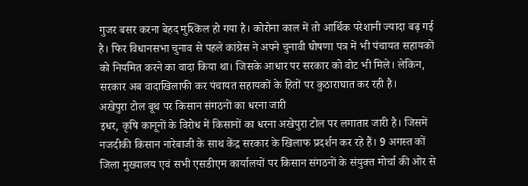गुजर बसर करना बेहद मुश्किल हो गया है। कोरोना काल में तो आर्थिक परेशानी ज्यादा बढ़ गई है। फिर विधानसभा चुनाव से पहले कांग्रेस ने अपने चुनावी घोषणा पत्र में भी पंचायत सहायकों को नियमित करने का वादा किया था। जिसके आधार पर सरकार को वोट भी मिले। लेकिन, सरकार अब वादाखिलाफी कर पंचायत सहायकों के हितों पर कुठाराघात कर रही है।
अखेपुरा टोल बूथ पर किसान संगठनों का धरना जारी
इधर, कृषि कानूनों के विरोध में किसानों का धरना अखेपुरा टोल पर लगातार जारी है। जिसमें नजदीकी किसान नारेबाजी के साथ केंद्र सरकार के खिलाफ प्रदर्शन कर रहे हैं। 9 अगस्त कों जिला मुख्यालय एवं सभी एसडीएम कार्यालयों पर किसान संगठनों के संयुक्त मोर्चा की ओर से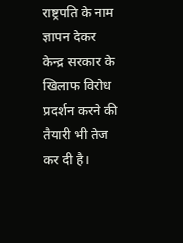राष्ट्रपति के नाम ज्ञापन देकर केन्द्र सरकार के खिलाफ विरोध प्रदर्शन करने की तैयारी भी तेज कर दी है।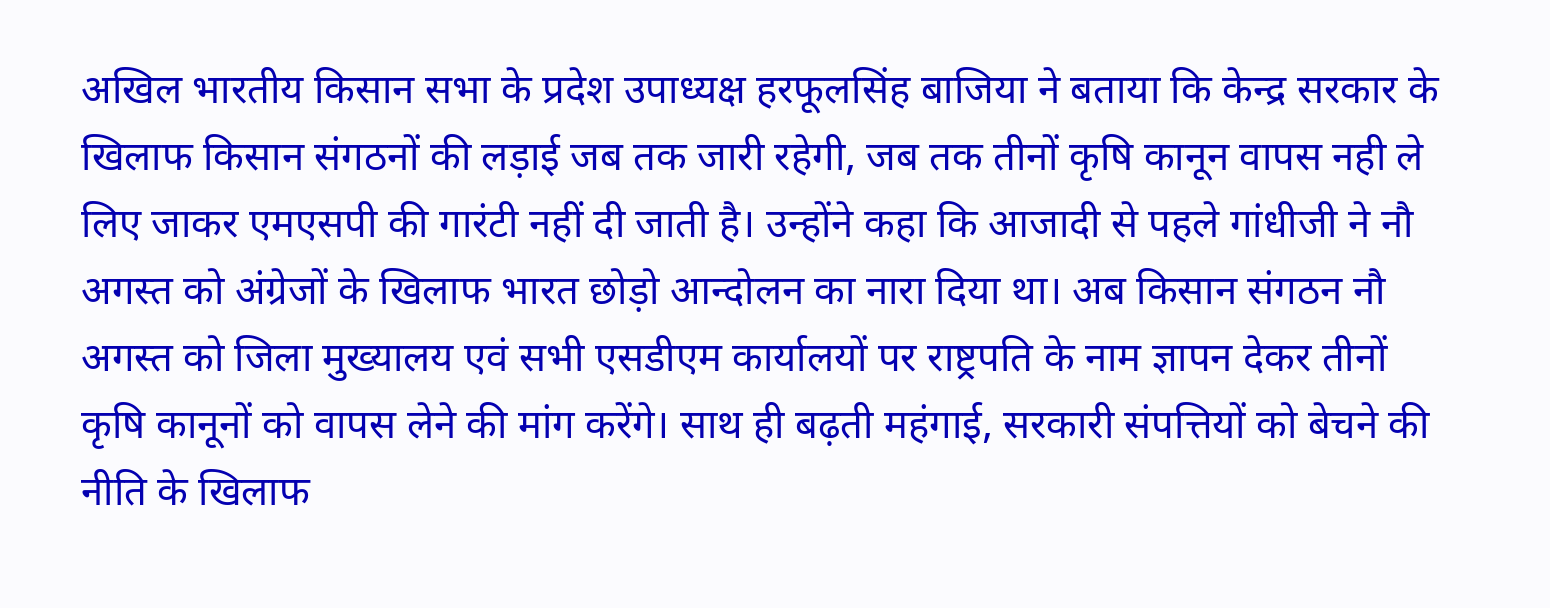अखिल भारतीय किसान सभा के प्रदेश उपाध्यक्ष हरफूलसिंह बाजिया ने बताया कि केन्द्र सरकार के खिलाफ किसान संगठनों की लड़ाई जब तक जारी रहेगी, जब तक तीनों कृषि कानून वापस नही ले लिए जाकर एमएसपी की गारंटी नहीं दी जाती है। उन्होंने कहा कि आजादी से पहले गांधीजी ने नौ अगस्त को अंग्रेजों के खिलाफ भारत छोड़ो आन्दोलन का नारा दिया था। अब किसान संगठन नौ अगस्त को जिला मुख्यालय एवं सभी एसडीएम कार्यालयों पर राष्ट्रपति के नाम ज्ञापन देकर तीनों कृषि कानूनों को वापस लेने की मांग करेंगे। साथ ही बढ़ती महंगाई, सरकारी संपत्तियों को बेचने की नीति के खिलाफ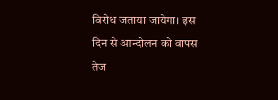विरोध जताया जायेगा। इस दिन से आन्दोलन को वापस तेज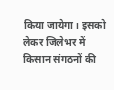किया जायेगा। इसको लेकर जिलेभर में किसान संगठनों की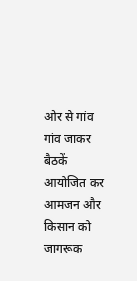ओर से गांव गांव जाकर बैठकें आयोजित कर आमजन और किसान को जागरूक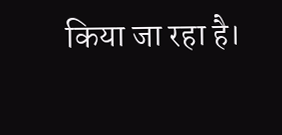किया जा रहा है।